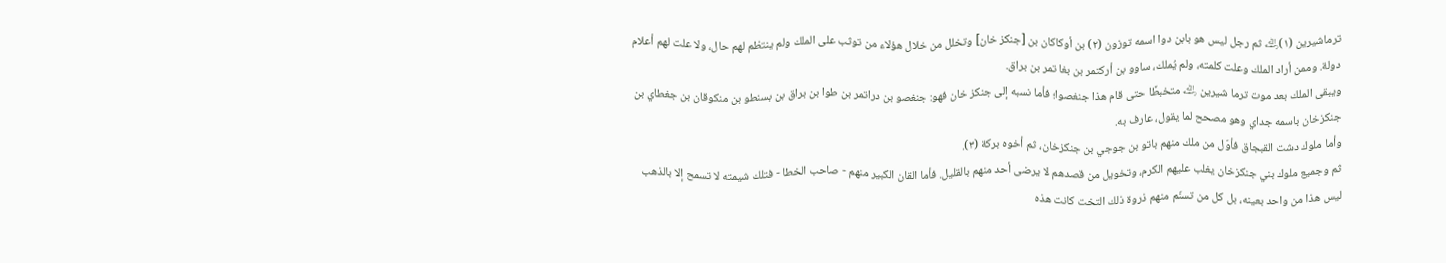ترماشيرين (١)﵀ ثم رجل ليس هو بابن دوا اسمه توزون (٢) بن أوكاكان بن [جنكز خان] وتخلل من خلال هؤلاء من توثب على الملك ولم ينتظم لهم حال، ولا علت لهم أعلام دولة. وممن أراد الملك وعلت كلمته، ولم يُملك، ساوو بن أركتمر بن بغا تمر بن براق.
ويبقى الملك بعد موت ترما شيرين ﵀ متخبطًا حتى قام هذا جنغصوا؛ فأما نسبه إلى جنكز خان فهو: جنغصو بن دراتمر بن طوا بن براق بن بسنطو بن منكوقان بن جغطاي بن جنكزخان باسمه جداي وهو مصحح لما يقول، عارف به.
وأما ملوك دشت القبجاق فأوّل من ملك منهم باتو بن جوجي بن جنكزخان، ثم أخوه بركة (٣).
ثم وجميع ملوك بني جنكزخان يغلب عليهم الكرم، وتخويل من قصدهم لا يرضى أحد منهم بالقليل. فأما القان الكبير منهم - صاحب الخطا - فتلك شيمته لا تسمح إلا بالذهب ليس هذا من واحد بعينه، بل كل من تسنّم منهم ذروة ذلك التخت كانت هذه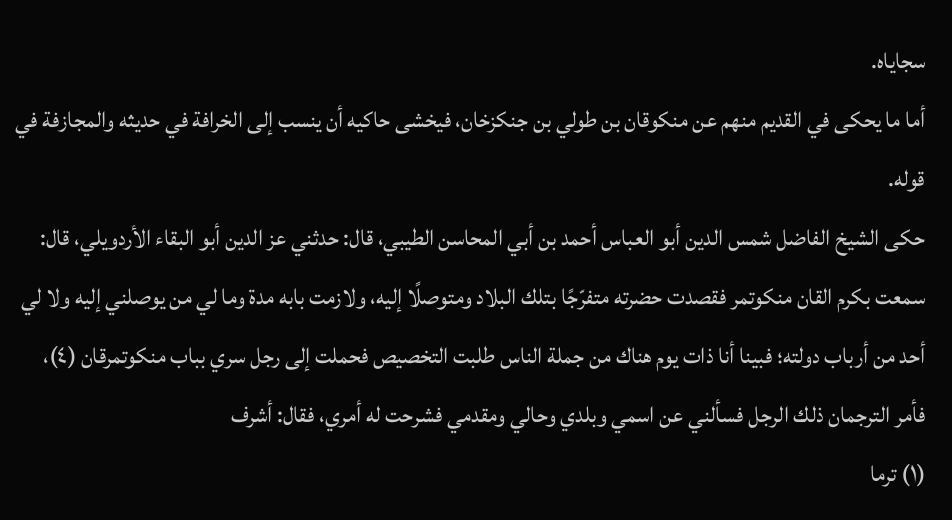سجاياه.
أما ما يحكى في القديم منهم عن منكوقان بن طولي بن جنكزخان، فيخشى حاكيه أن ينسب إلى الخرافة في حديثه والمجازفة في قوله.
حكى الشيخ الفاضل شمس الدين أبو العباس أحمد بن أبي المحاسن الطيبي، قال: حدثني عز الدين أبو البقاء الأردويلي، قال: سمعت بكرم القان منكوتمر فقصدت حضرته متفرّجًا بتلك البلاد ومتوصلًا إليه، ولازمت بابه مدة وما لي من يوصلني إليه ولا لي أحد من أرباب دولته؛ فبينا أنا ذات يوم هناك من جملة الناس طلبت التخصيص فحملت إلى رجل سري بباب منكوتمرقان (٤)، فأمر الترجمان ذلك الرجل فسألني عن اسمي وبلدي وحالي ومقدمي فشرحت له أمري، فقال: أشرف
(١) ترما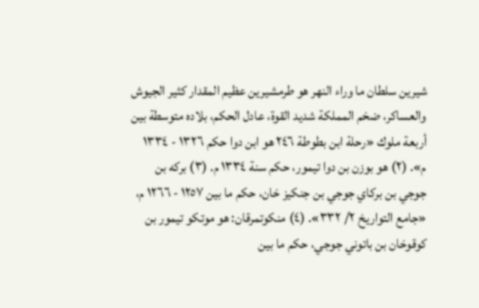شيرين سلطان ما وراء النهر هو طرمشيرين عظيم المقدار كثير الجيوش والعساكر، ضخم المملكة شديد القوة، عادل الحكم، بلاده متوسطة بين أربعة ملوك «رحلة ابن بطوطة ٢٤٦ هو ابن دوا حكم ١٣٢٦ - ١٣٣٤ م». (٢) هو بوزن بن دوا تيمور، حكم سنة ١٣٣٤ م. (٣) بركه بن جوجي بن بركاي جوجي بن جنكيز خان، حكم ما بين ١٢٥٧ - ١٢٦٦ م، «جامع التواريخ ٢/ ٣٣٢». (٤) منكوتمرقان: هو موتكو تيمور بن كوقوخان بن باتوني جوجي، حكم ما بين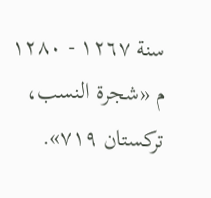سنة ١٢٦٧ - ١٢٨٠ م «شجرة النسب، تركستان ٧١٩».